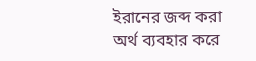ইরানের জব্দ করা অর্থ ব্যবহার করে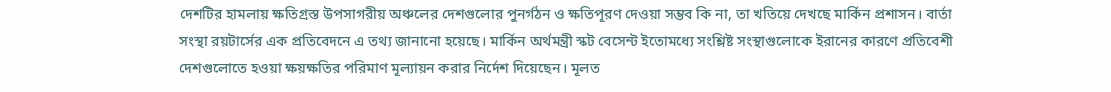দেশটির হামলায় ক্ষতিগ্রস্ত উপসাগরীয় অঞ্চলের দেশগুলোর পুনর্গঠন ও ক্ষতিপূরণ দেওয়া সম্ভব কি না, তা খতিয়ে দেখছে মার্কিন প্রশাসন। বার্তা সংস্থা রয়টার্সের এক প্রতিবেদনে এ তথ্য জানানো হয়েছে। মার্কিন অর্থমন্ত্রী স্কট বেসেন্ট ইতোমধ্যে সংশ্লিষ্ট সংস্থাগুলোকে ইরানের কারণে প্রতিবেশী দেশগুলোতে হওয়া ক্ষয়ক্ষতির পরিমাণ মূল্যায়ন করার নির্দেশ দিয়েছেন। মূলত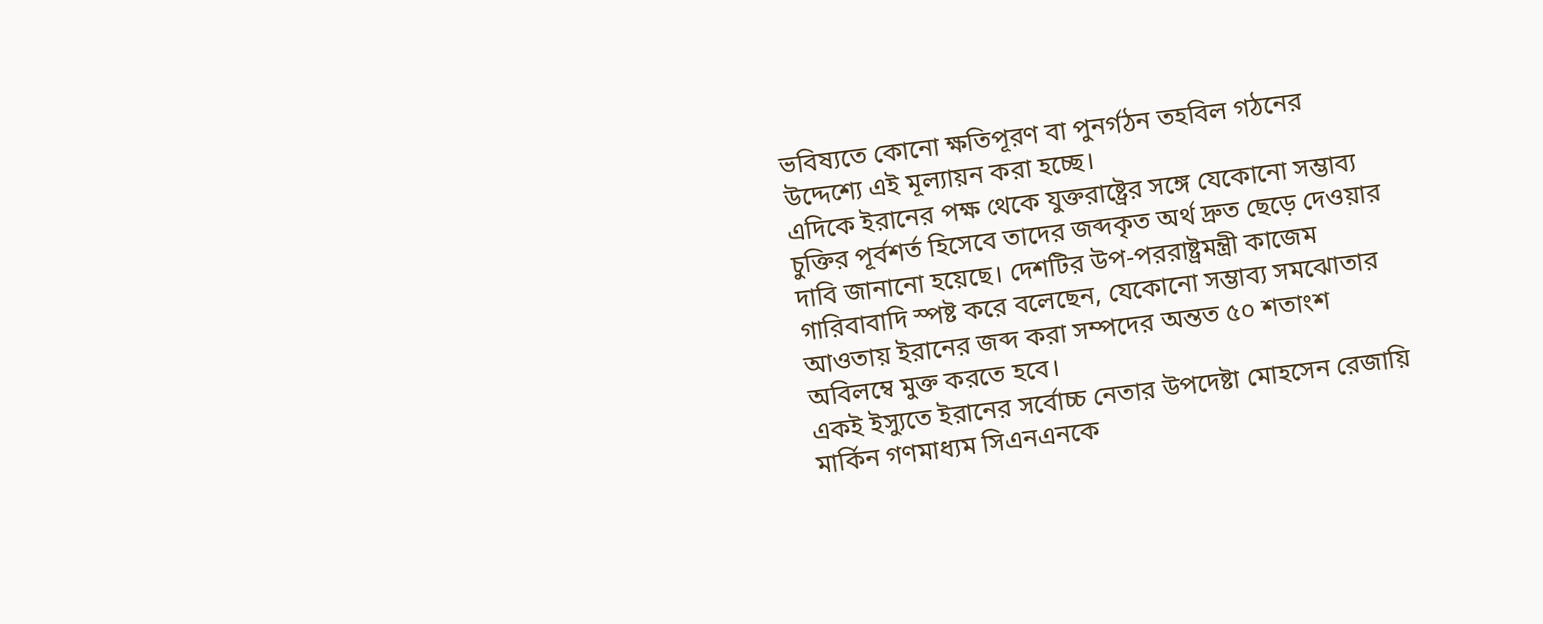ভবিষ্যতে কোনো ক্ষতিপূরণ বা পুনর্গঠন তহবিল গঠনের উদ্দেশ্যে এই মূল্যায়ন করা হচ্ছে।
এদিকে ইরানের পক্ষ থেকে যুক্তরাষ্ট্রের সঙ্গে যেকোনো সম্ভাব্য চুক্তির পূর্বশর্ত হিসেবে তাদের জব্দকৃত অর্থ দ্রুত ছেড়ে দেওয়ার দাবি জানানো হয়েছে। দেশটির উপ-পররাষ্ট্রমন্ত্রী কাজেম গারিবাবাদি স্পষ্ট করে বলেছেন, যেকোনো সম্ভাব্য সমঝোতার আওতায় ইরানের জব্দ করা সম্পদের অন্তত ৫০ শতাংশ অবিলম্বে মুক্ত করতে হবে।
একই ইস্যুতে ইরানের সর্বোচ্চ নেতার উপদেষ্টা মোহসেন রেজায়ি মার্কিন গণমাধ্যম সিএনএনকে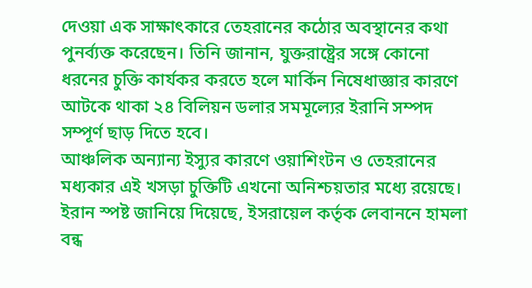দেওয়া এক সাক্ষাৎকারে তেহরানের কঠোর অবস্থানের কথা পুনর্ব্যক্ত করেছেন। তিনি জানান, যুক্তরাষ্ট্রের সঙ্গে কোনো ধরনের চুক্তি কার্যকর করতে হলে মার্কিন নিষেধাজ্ঞার কারণে আটকে থাকা ২৪ বিলিয়ন ডলার সমমূল্যের ইরানি সম্পদ সম্পূর্ণ ছাড় দিতে হবে।
আঞ্চলিক অন্যান্য ইস্যুর কারণে ওয়াশিংটন ও তেহরানের মধ্যকার এই খসড়া চুক্তিটি এখনো অনিশ্চয়তার মধ্যে রয়েছে। ইরান স্পষ্ট জানিয়ে দিয়েছে, ইসরায়েল কর্তৃক লেবাননে হামলা বন্ধ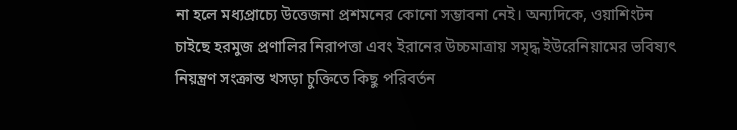না হলে মধ্যপ্রাচ্যে উত্তেজনা প্রশমনের কোনো সম্ভাবনা নেই। অন্যদিকে, ওয়াশিংটন চাইছে হরমুজ প্রণালির নিরাপত্তা এবং ইরানের উচ্চমাত্রায় সমৃদ্ধ ইউরেনিয়ামের ভবিষ্যৎ নিয়ন্ত্রণ সংক্রান্ত খসড়া চুক্তিতে কিছু পরিবর্তন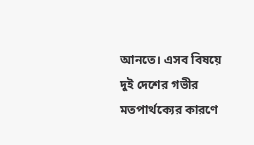আনতে। এসব বিষয়ে দুই দেশের গভীর মতপার্থক্যের কারণে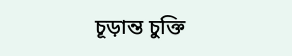চূড়ান্ত চুক্তি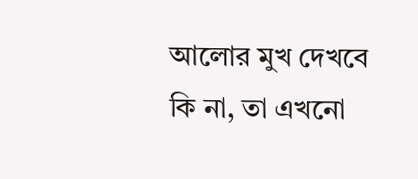আলোর মুখ দেখবে কি না, তা এখনো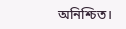অনিশ্চিত।